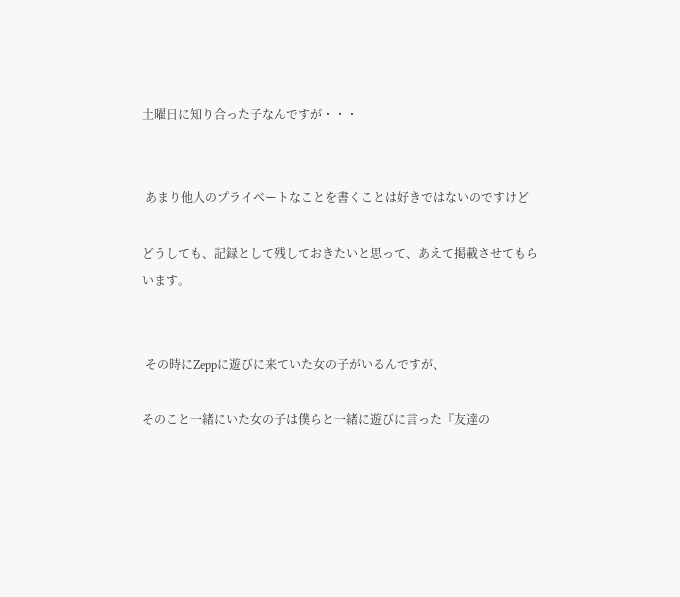土曜日に知り合った子なんですが・・・


 あまり他人のプライベートなことを書くことは好きではないのですけど

どうしても、記録として残しておきたいと思って、あえて掲載させてもらいます。


 その時にZeppに遊びに来ていた女の子がいるんですが、

そのこと一緒にいた女の子は僕らと一緒に遊びに言った『友達の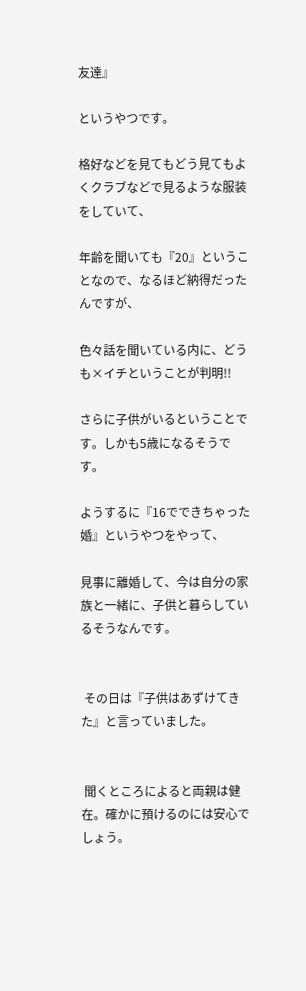友達』

というやつです。

格好などを見てもどう見てもよくクラブなどで見るような服装をしていて、

年齢を聞いても『20』ということなので、なるほど納得だったんですが、

色々話を聞いている内に、どうも×イチということが判明!!

さらに子供がいるということです。しかも5歳になるそうです。

ようするに『16でできちゃった婚』というやつをやって、

見事に離婚して、今は自分の家族と一緒に、子供と暮らしているそうなんです。


 その日は『子供はあずけてきた』と言っていました。


 聞くところによると両親は健在。確かに預けるのには安心でしょう。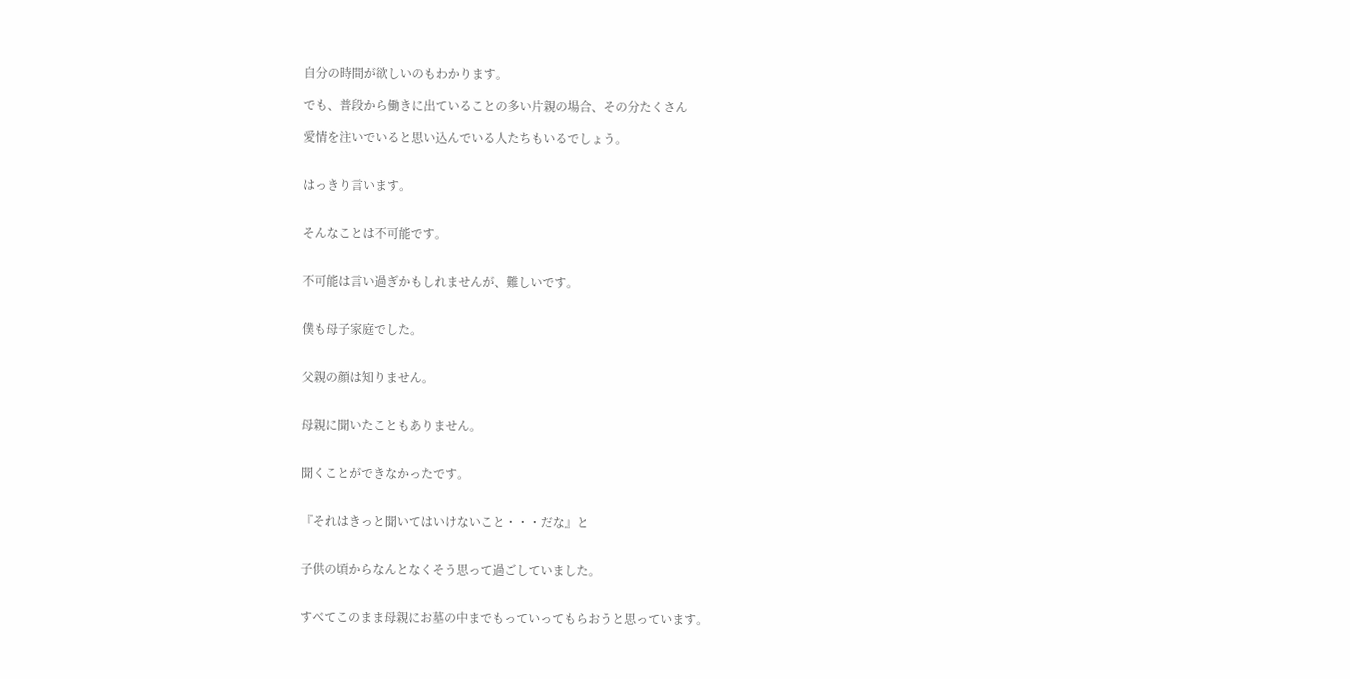自分の時間が欲しいのもわかります。

でも、普段から働きに出ていることの多い片親の場合、その分たくさん

愛情を注いでいると思い込んでいる人たちもいるでしょう。


はっきり言います。


そんなことは不可能です。


不可能は言い過ぎかもしれませんが、難しいです。


僕も母子家庭でした。


父親の顔は知りません。


母親に聞いたこともありません。


聞くことができなかったです。


『それはきっと聞いてはいけないこと・・・だな』と


子供の頃からなんとなくそう思って過ごしていました。


すべてこのまま母親にお墓の中までもっていってもらおうと思っています。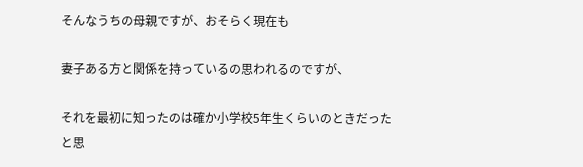そんなうちの母親ですが、おそらく現在も

妻子ある方と関係を持っているの思われるのですが、

それを最初に知ったのは確か小学校5年生くらいのときだったと思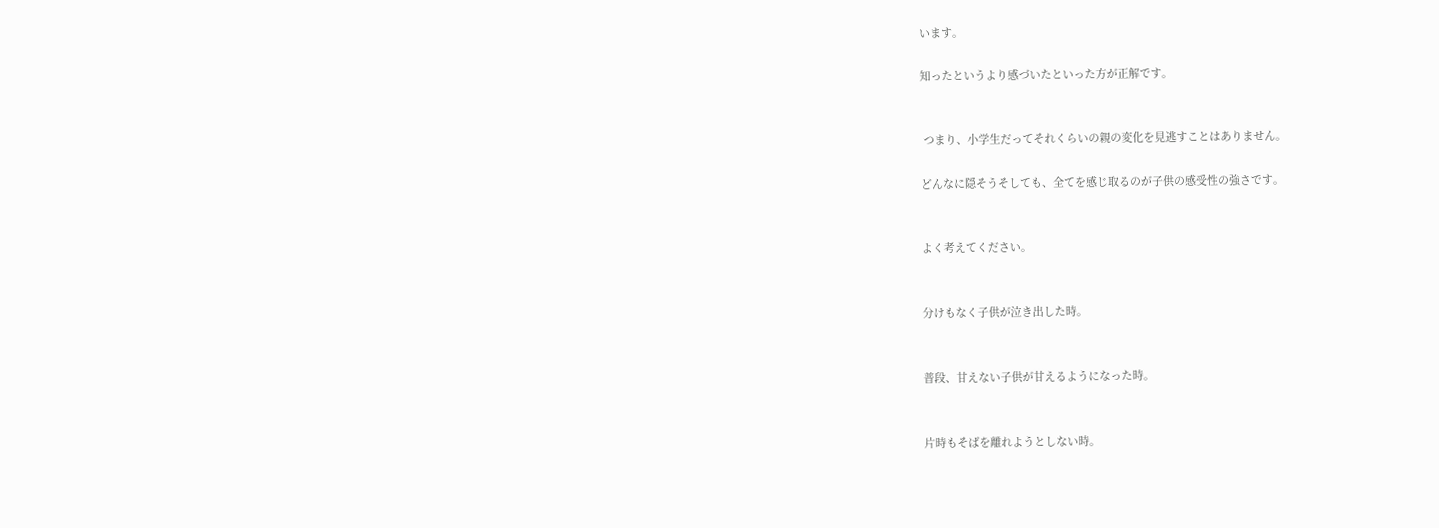います。

知ったというより感づいたといった方が正解です。


 つまり、小学生だってそれくらいの親の変化を見逃すことはありません。

どんなに隠そうそしても、全てを感じ取るのが子供の感受性の強さです。


よく考えてください。


分けもなく子供が泣き出した時。


普段、甘えない子供が甘えるようになった時。


片時もそばを離れようとしない時。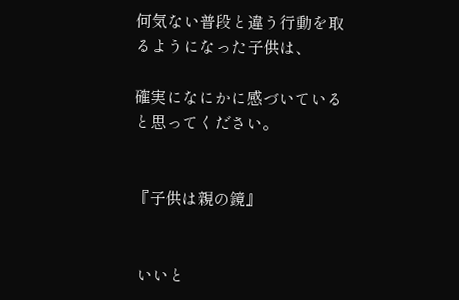何気ない普段と違う行動を取るようになった子供は、

確実になにかに感づいていると思ってください。


『子供は親の鏡』


 いいと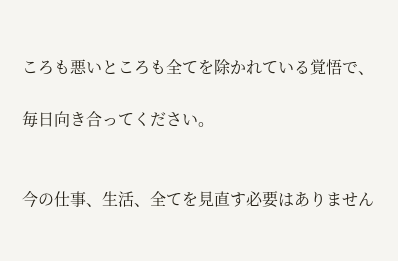ころも悪いところも全てを除かれている覚悟で、

毎日向き合ってください。


今の仕事、生活、全てを見直す必要はありません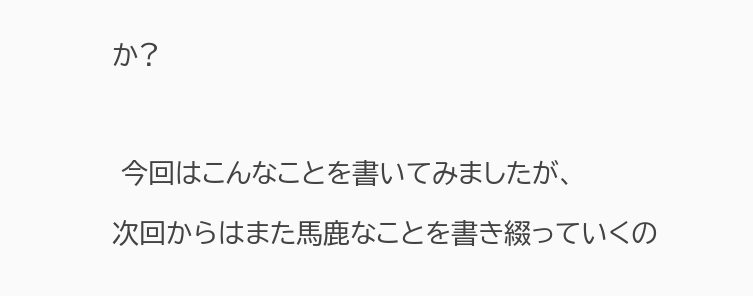か?



 今回はこんなことを書いてみましたが、

次回からはまた馬鹿なことを書き綴っていくの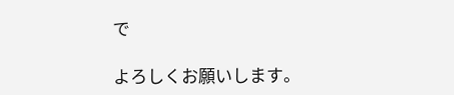で

よろしくお願いします。